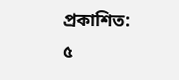প্রকাশিত:
৫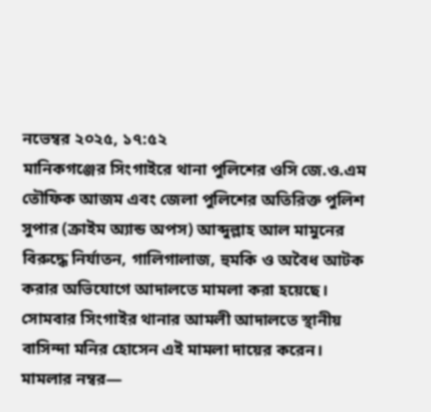নভেম্বর ২০২৫, ১৭:৫২
মানিকগঞ্জের সিংগাইরে থানা পুলিশের ওসি জে.ও.এম তৌফিক আজম এবং জেলা পুলিশের অতিরিক্ত পুলিশ সুপার (ক্রাইম অ্যান্ড অপস) আব্দুল্লাহ আল মামুনের বিরুদ্ধে নির্যাতন, গালিগালাজ, হুমকি ও অবৈধ আটক করার অভিযোগে আদালতে মামলা করা হয়েছে। সোমবার সিংগাইর থানার আমলী আদালতে স্থানীয় বাসিন্দা মনির হোসেন এই মামলা দায়ের করেন। মামলার নম্বর—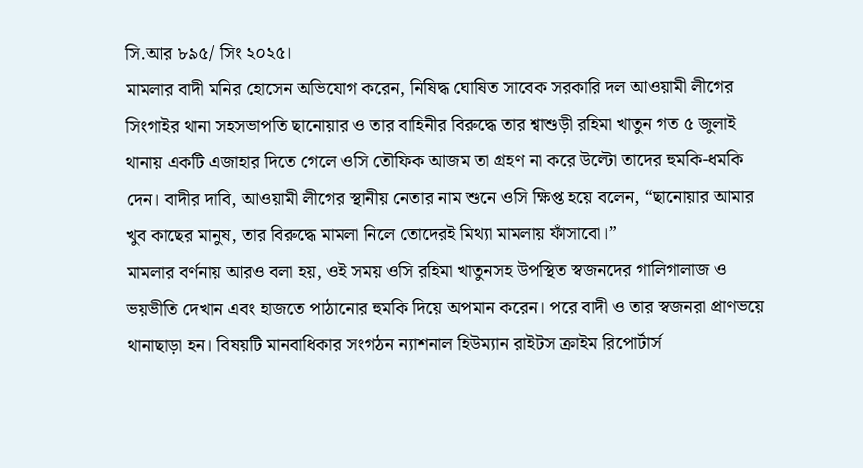সি.আর ৮৯৫/ সিং ২০২৫।
মামলার বাদী মনির হোসেন অভিযোগ করেন, নিষিদ্ধ ঘোষিত সাবেক সরকারি দল আওয়ামী লীগের সিংগাইর থানা সহসভাপতি ছানোয়ার ও তার বাহিনীর বিরুদ্ধে তার শ্বাশুড়ী রহিমা খাতুন গত ৫ জুলাই থানায় একটি এজাহার দিতে গেলে ওসি তৌফিক আজম তা গ্রহণ না করে উল্টো তাদের হুমকি-ধমকি দেন। বাদীর দাবি, আওয়ামী লীগের স্থানীয় নেতার নাম শুনে ওসি ক্ষিপ্ত হয়ে বলেন, “ছানোয়ার আমার খুব কাছের মানুষ, তার বিরুদ্ধে মামলা নিলে তোদেরই মিথ্যা মামলায় ফাঁসাবো।”
মামলার বর্ণনায় আরও বলা হয়, ওই সময় ওসি রহিমা খাতুনসহ উপস্থিত স্বজনদের গালিগালাজ ও ভয়ভীতি দেখান এবং হাজতে পাঠানোর হুমকি দিয়ে অপমান করেন। পরে বাদী ও তার স্বজনরা প্রাণভয়ে থানাছাড়া হন। বিষয়টি মানবাধিকার সংগঠন ন্যাশনাল হিউম্যান রাইটস ক্রাইম রিপোর্টার্স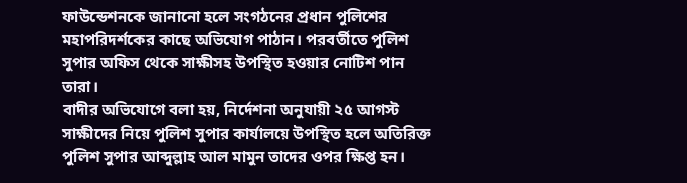ফাউন্ডেশনকে জানানো হলে সংগঠনের প্রধান পুলিশের মহাপরিদর্শকের কাছে অভিযোগ পাঠান। পরবর্তীতে পুলিশ সুপার অফিস থেকে সাক্ষীসহ উপস্থিত হওয়ার নোটিশ পান তারা।
বাদীর অভিযোগে বলা হয়, নির্দেশনা অনুযায়ী ২৫ আগস্ট সাক্ষীদের নিয়ে পুলিশ সুপার কার্যালয়ে উপস্থিত হলে অতিরিক্ত পুলিশ সুপার আব্দুল্লাহ আল মামুন তাদের ওপর ক্ষিপ্ত হন।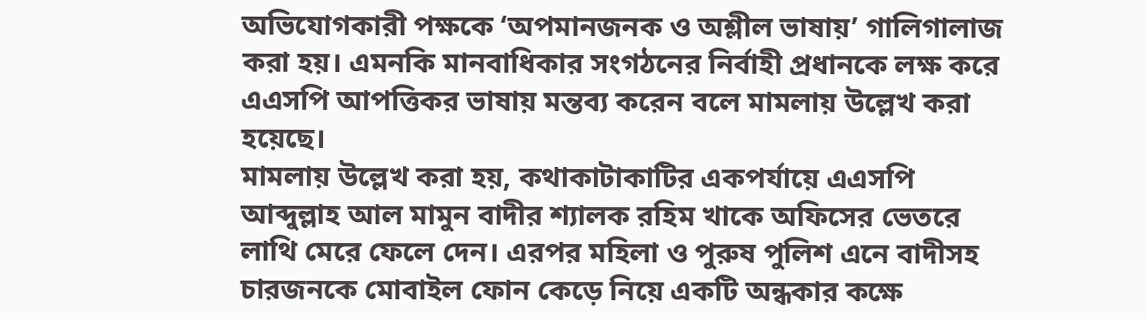অভিযোগকারী পক্ষকে ‘অপমানজনক ও অশ্লীল ভাষায়’ গালিগালাজ করা হয়। এমনকি মানবাধিকার সংগঠনের নির্বাহী প্রধানকে লক্ষ করে এএসপি আপত্তিকর ভাষায় মন্তব্য করেন বলে মামলায় উল্লেখ করা হয়েছে।
মামলায় উল্লেখ করা হয়, কথাকাটাকাটির একপর্যায়ে এএসপি আব্দুল্লাহ আল মামুন বাদীর শ্যালক রহিম খাকে অফিসের ভেতরে লাথি মেরে ফেলে দেন। এরপর মহিলা ও পুরুষ পুলিশ এনে বাদীসহ চারজনকে মোবাইল ফোন কেড়ে নিয়ে একটি অন্ধকার কক্ষে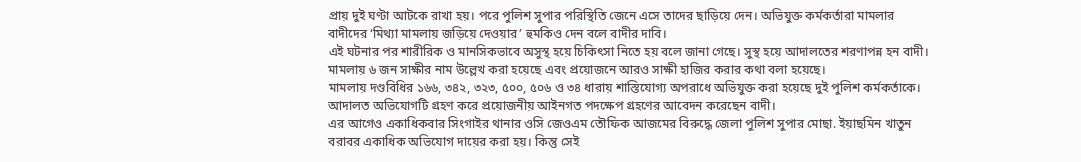প্রায় দুই ঘণ্টা আটকে রাখা হয়। পরে পুলিশ সুপার পরিস্থিতি জেনে এসে তাদের ছাড়িয়ে দেন। অভিযুক্ত কর্মকর্তারা মামলার বাদীদের ‘মিথ্যা মামলায় জড়িয়ে দেওয়ার’ হুমকিও দেন বলে বাদীর দাবি।
এই ঘটনার পর শারীরিক ও মানসিকভাবে অসুস্থ হয়ে চিকিৎসা নিতে হয় বলে জানা গেছে। সুস্থ হয়ে আদালতের শরণাপন্ন হন বাদী। মামলায় ৬ জন সাক্ষীর নাম উল্লেখ করা হয়েছে এবং প্রয়োজনে আরও সাক্ষী হাজির করার কথা বলা হয়েছে।
মামলায় দণ্ডবিধির ১৬৬, ৩৪২, ৩২৩, ৫০০, ৫০৬ ও ৩৪ ধারায় শাস্তিযোগ্য অপরাধে অভিযুক্ত করা হয়েছে দুই পুলিশ কর্মকর্তাকে। আদালত অভিযোগটি গ্রহণ করে প্রয়োজনীয় আইনগত পদক্ষেপ গ্রহণের আবেদন করেছেন বাদী।
এর আগেও একাধিকবার সিংগাইর থানার ওসি জেওএম তৌফিক আজমের বিরুদ্ধে জেলা পুলিশ সুপার মোছা. ইয়াছমিন খাতুন বরাবর একাধিক অভিযোগ দায়ের করা হয়। কিন্তু সেই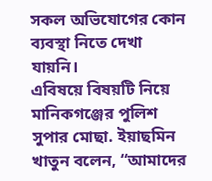সকল অভিযোগের কোন ব্যবস্থা নিতে দেখা যায়নি।
এবিষয়ে বিষয়টি নিয়ে মানিকগঞ্জের পুলিশ সুপার মোছা. ইয়াছমিন খাতুন বলেন, “আমাদের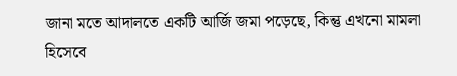জানা মতে আদালতে একটি আর্জি জমা পড়েছে, কিন্তু এখনো মামলা হিসেবে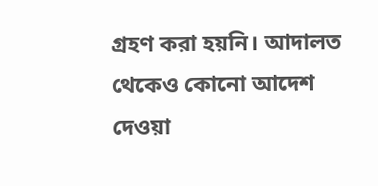গ্রহণ করা হয়নি। আদালত থেকেও কোনো আদেশ দেওয়া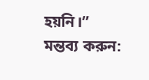হয়নি।”
মন্তব্য করুন: